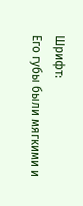Шрифт:
Его губы были мягкими и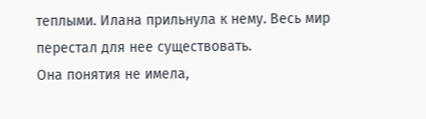теплыми. Илана прильнула к нему. Весь мир перестал для нее существовать.
Она понятия не имела,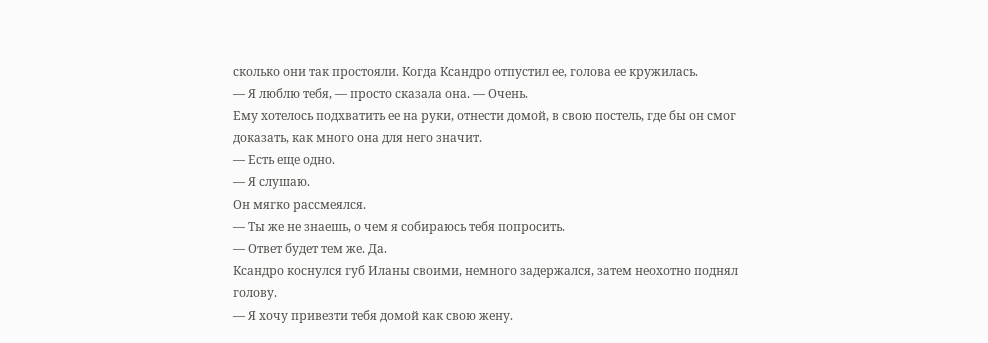сколько они так простояли. Когда Ксандро отпустил ее, голова ее кружилась.
— Я люблю тебя, — просто сказала она. — Очень.
Ему хотелось подхватить ее на руки, отнести домой, в свою постель, где бы он смог доказать, как много она для него значит.
— Есть еще одно.
— Я слушаю.
Он мягко рассмеялся.
— Ты же не знаешь, о чем я собираюсь тебя попросить.
— Ответ будет тем же. Да.
Ксандро коснулся губ Иланы своими, немного задержался, затем неохотно поднял голову.
— Я хочу привезти тебя домой как свою жену.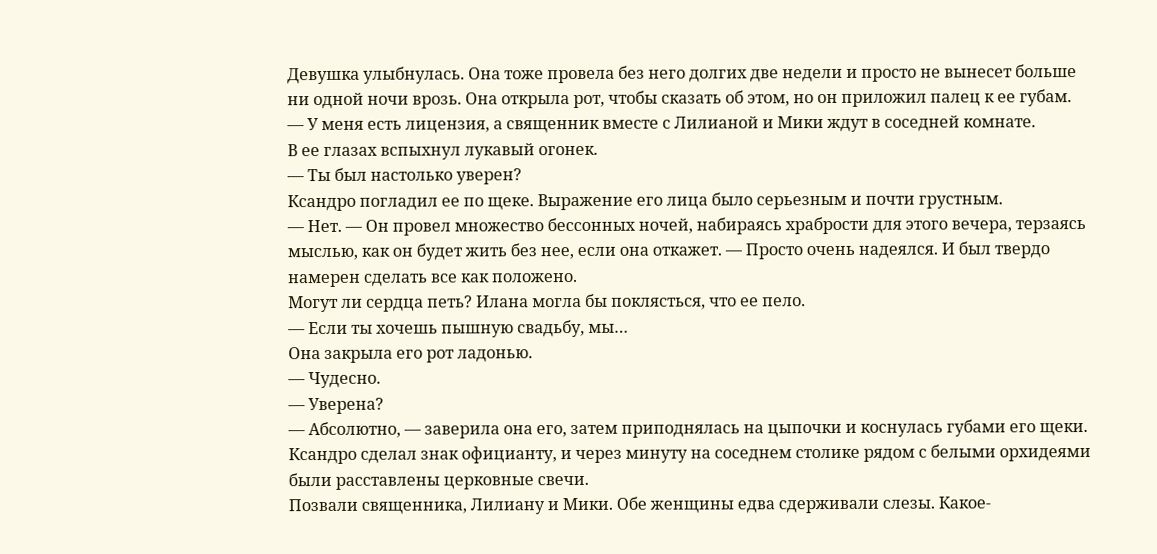Девушка улыбнулась. Она тоже провела без него долгих две недели и просто не вынесет больше ни одной ночи врозь. Она открыла рот, чтобы сказать об этом, но он приложил палец к ее губам.
— У меня есть лицензия, а священник вместе с Лилианой и Мики ждут в соседней комнате.
В ее глазах вспыхнул лукавый огонек.
— Ты был настолько уверен?
Ксандро погладил ее по щеке. Выражение его лица было серьезным и почти грустным.
— Нет. — Он провел множество бессонных ночей, набираясь храбрости для этого вечера, терзаясь мыслью, как он будет жить без нее, если она откажет. — Просто очень надеялся. И был твердо намерен сделать все как положено.
Могут ли сердца петь? Илана могла бы поклясться, что ее пело.
— Если ты хочешь пышную свадьбу, мы…
Она закрыла его рот ладонью.
— Чудесно.
— Уверена?
— Абсолютно, — заверила она его, затем приподнялась на цыпочки и коснулась губами его щеки.
Ксандро сделал знак официанту, и через минуту на соседнем столике рядом с белыми орхидеями были расставлены церковные свечи.
Позвали священника, Лилиану и Мики. Обе женщины едва сдерживали слезы. Какое-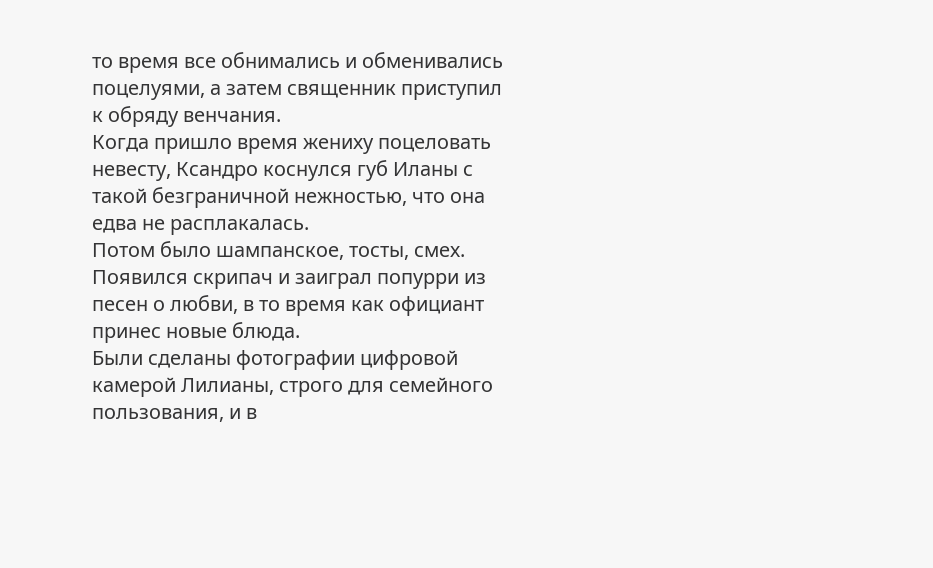то время все обнимались и обменивались поцелуями, а затем священник приступил к обряду венчания.
Когда пришло время жениху поцеловать невесту, Ксандро коснулся губ Иланы с такой безграничной нежностью, что она едва не расплакалась.
Потом было шампанское, тосты, смех. Появился скрипач и заиграл попурри из песен о любви, в то время как официант принес новые блюда.
Были сделаны фотографии цифровой камерой Лилианы, строго для семейного пользования, и в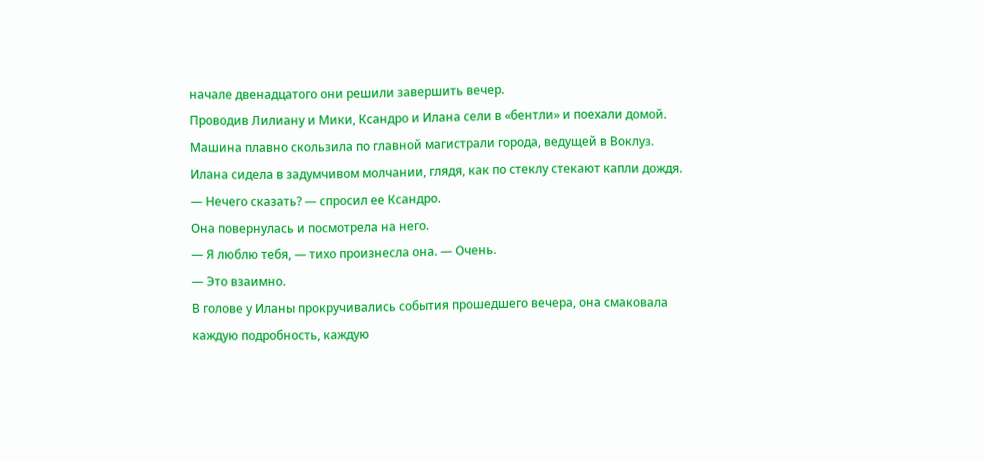начале двенадцатого они решили завершить вечер.
Проводив Лилиану и Мики, Ксандро и Илана сели в «бентли» и поехали домой. Машина плавно скользила по главной магистрали города, ведущей в Воклуз. Илана сидела в задумчивом молчании, глядя, как по стеклу стекают капли дождя.
— Нечего сказать? — спросил ее Ксандро.
Она повернулась и посмотрела на него.
— Я люблю тебя, — тихо произнесла она. — Очень.
— Это взаимно.
В голове у Иланы прокручивались события прошедшего вечера, она смаковала каждую подробность, каждую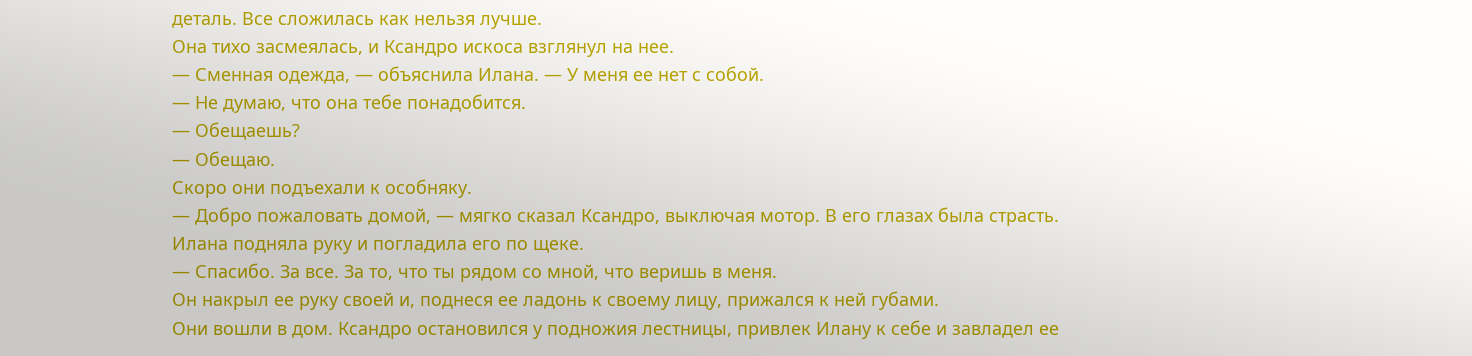деталь. Все сложилась как нельзя лучше.
Она тихо засмеялась, и Ксандро искоса взглянул на нее.
— Сменная одежда, — объяснила Илана. — У меня ее нет с собой.
— Не думаю, что она тебе понадобится.
— Обещаешь?
— Обещаю.
Скоро они подъехали к особняку.
— Добро пожаловать домой, — мягко сказал Ксандро, выключая мотор. В его глазах была страсть.
Илана подняла руку и погладила его по щеке.
— Спасибо. За все. За то, что ты рядом со мной, что веришь в меня.
Он накрыл ее руку своей и, поднеся ее ладонь к своему лицу, прижался к ней губами.
Они вошли в дом. Ксандро остановился у подножия лестницы, привлек Илану к себе и завладел ее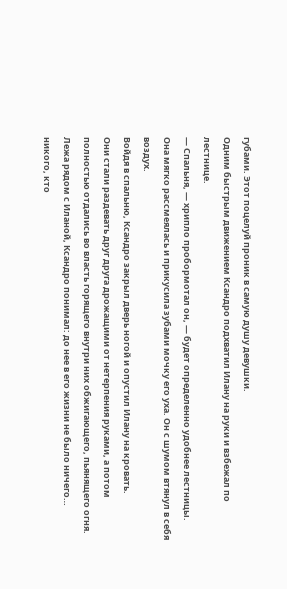губами. Этот поцелуй проник в самую душу девушки.
Одним быстрым движением Ксандро подхватил Илану на руки и взбежал по лестнице.
— Спальня, — хрипло пробормотал он, — будет определенно удобнее лестницы.
Она мягко рассмеялась и прикусила зубами мочку его уха. Он с шумом втянул в себя воздух.
Войдя в спальню, Ксандро закрыл дверь ногой и опустил Илану на кровать.
Они стали раздевать друг друга дрожащими от нетерпения руками, а потом полностью отдались во власть горящего внутри них обжигающего, пьянящего огня.
Лежа рядом с Иланой, Ксандро понимал: до нее в его жизни не было ничего… никого, кто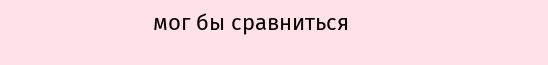мог бы сравниться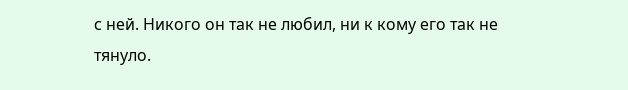с ней. Никого он так не любил, ни к кому его так не тянуло.